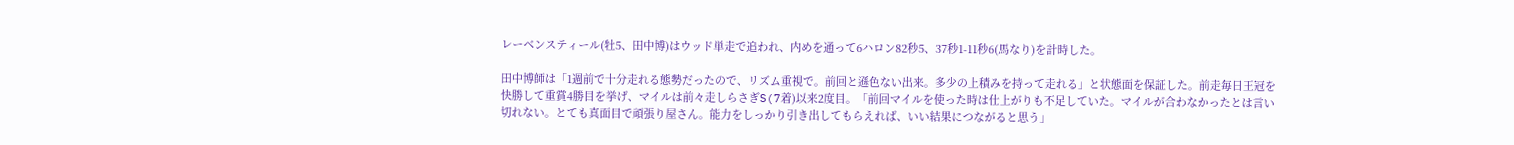レーベンスティール(牡5、田中博)はウッド単走で追われ、内めを通って6ハロン82秒5、37秒1-11秒6(馬なり)を計時した。

田中博師は「1週前で十分走れる態勢だったので、リズム重視で。前回と遜色ない出来。多少の上積みを持って走れる」と状態面を保証した。前走毎日王冠を快勝して重賞4勝目を挙げ、マイルは前々走しらさぎS(7着)以来2度目。「前回マイルを使った時は仕上がりも不足していた。マイルが合わなかったとは言い切れない。とても真面目で頑張り屋さん。能力をしっかり引き出してもらえれば、いい結果につながると思う」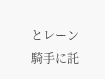とレーン騎手に託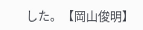した。【岡山俊明】